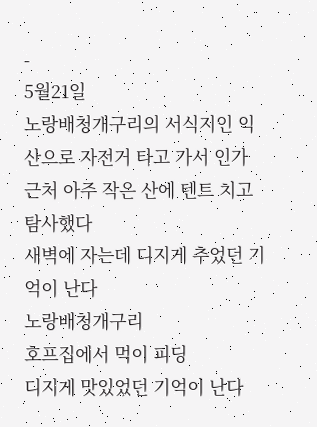-
5월21일
노랑배청개구리의 서식지인 익산으로 자전거 타고 가서 인가 근처 아주 작은 산에 텐트 치고 탐사했다
새벽에 자는데 디지게 추었던 기억이 난다
노랑배청개구리
호프집에서 먹이 피딩
디지게 맛있었던 기억이 난다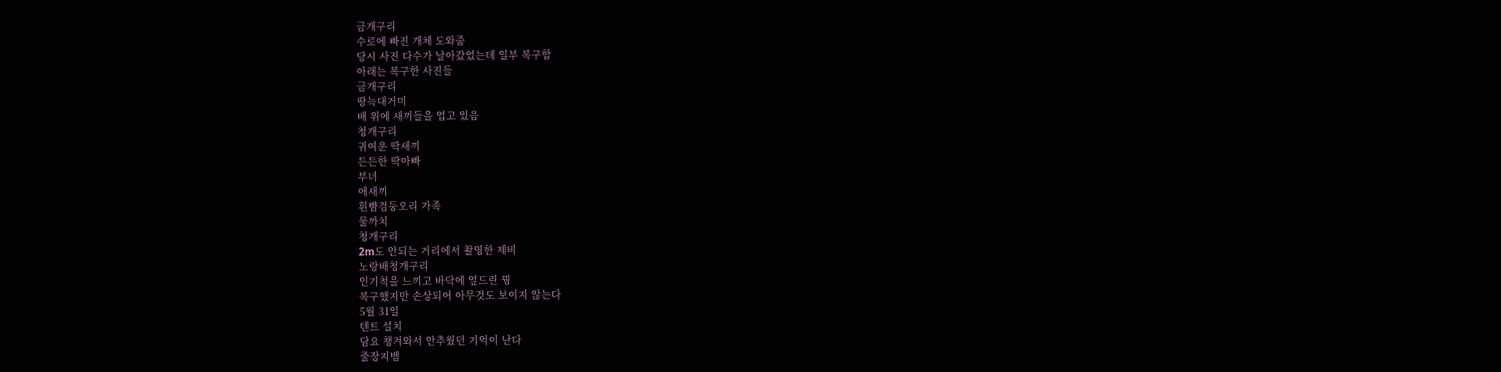금개구리
수로에 빠진 개체 도와줌
당시 사진 다수가 날아갔었는데 일부 복구함
아래는 복구한 사진들
금개구리
땅늑대거미
배 위에 새끼들을 업고 있음
청개구리
귀여운 딱새끼
든든한 딱아빠
부녀
애새끼
흰뺨검둥오리 가족
물까치
청개구리
2m도 안되는 거리에서 촬영한 제비
노랑배청개구리
인기척을 느끼고 바닥에 엎드린 꿩
복구했지만 손상되어 아무것도 보이지 않는다
5월 31일
텐트 설치
담요 챙겨와서 안추웠던 기억이 난다
줄장지뱀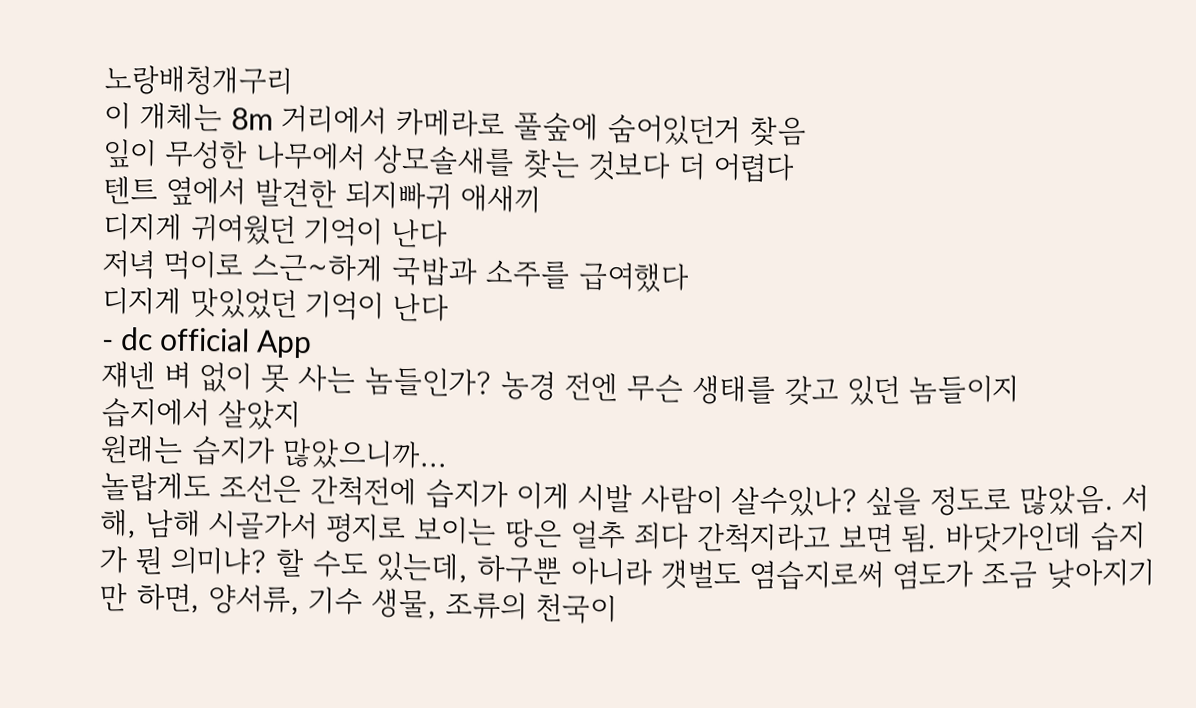노랑배청개구리
이 개체는 8m 거리에서 카메라로 풀숲에 숨어있던거 찾음
잎이 무성한 나무에서 상모솔새를 찾는 것보다 더 어렵다
텐트 옆에서 발견한 되지빠귀 애새끼
디지게 귀여웠던 기억이 난다
저녁 먹이로 스근~하게 국밥과 소주를 급여했다
디지게 맛있었던 기억이 난다
- dc official App
쟤넨 벼 없이 못 사는 놈들인가? 농경 전엔 무슨 생태를 갖고 있던 놈들이지
습지에서 살았지
원래는 습지가 많았으니까...
놀랍게도 조선은 간척전에 습지가 이게 시발 사람이 살수있나? 싶을 정도로 많았음. 서해, 남해 시골가서 평지로 보이는 땅은 얼추 죄다 간척지라고 보면 됨. 바닷가인데 습지가 뭔 의미냐? 할 수도 있는데, 하구뿐 아니라 갯벌도 염습지로써 염도가 조금 낮아지기만 하면, 양서류, 기수 생물, 조류의 천국이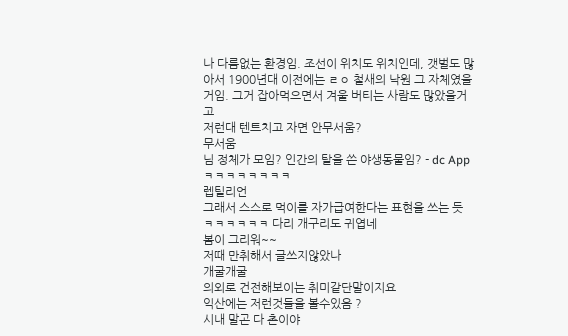나 다름없는 환경임. 조선이 위치도 위치인데, 갯벌도 많아서 1900년대 이전에는 ㄹㅇ 철새의 낙원 그 자체였을거임. 그거 잡아먹으면서 겨울 버티는 사람도 많았을거고
저런대 텐트치고 자면 안무서움?
무서움
님 정체가 모임? 인간의 탈을 쓴 야생동물임? - dc App
ㅋㅋㅋㅋㅋㅋㅋㅋ
렙틸리언
그래서 스스로 먹이를 자가급여한다는 표현을 쓰는 듯
ㅋㅋㅋㅋㅋㅋ 다리 개구리도 귀엽네
봄이 그리워~~
저때 만취해서 글쓰지않았나
개굴개굴
의외로 건전해보이는 취미같단말이지요
익산에는 저런것들을 볼수있음 ?
시내 말곤 다 촌이야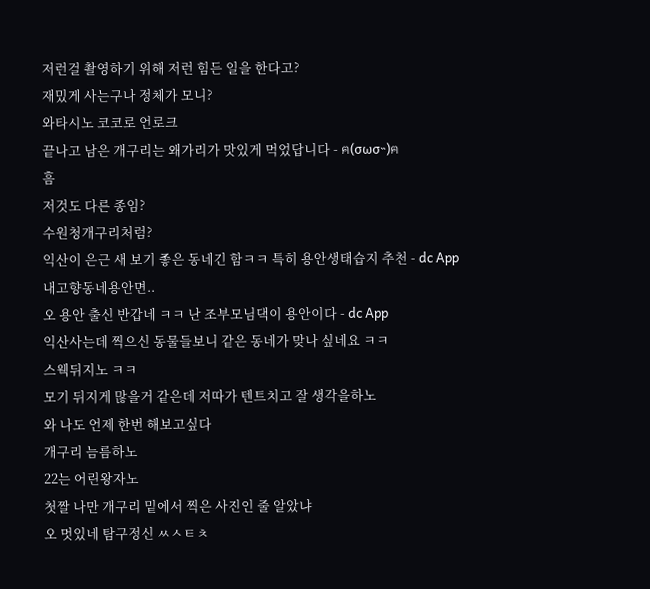저런걸 촬영하기 위해 저런 힘든 일을 한다고?
재밌게 사는구나 정체가 모니?
와타시노 코코로 언로크
끝나고 남은 개구리는 왜가리가 맛있게 먹었답니다 - ฅ(σωσ˵)ฅ
흠
저것도 다른 종임?
수원청개구리처럼?
익산이 은근 새 보기 좋은 동네긴 함ㅋㅋ 특히 용안생태습지 추천 - dc App
내고향동네용안면..
오 용안 출신 반갑네 ㅋㅋ 난 조부모님댁이 용안이다 - dc App
익산사는데 찍으신 동물들보니 같은 동네가 맞나 싶네요 ㅋㅋ
스웩뒤지노 ㅋㅋ
모기 뒤지게 많을거 같은데 저따가 텐트치고 잘 생각을하노
와 나도 언제 한번 해보고싶다
개구리 늠름하노
22는 어린왕자노
첫짤 나만 개구리 밑에서 찍은 사진인 줄 알았냐
오 멋있네 탐구정신 ㅆㅅㅌㅊ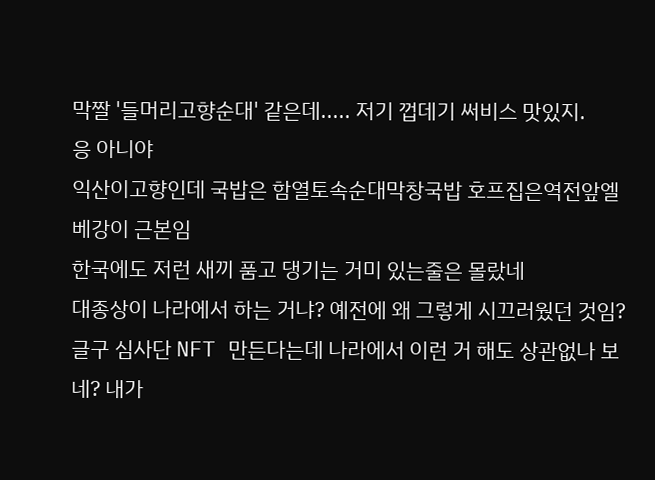막짤 '들머리고향순대' 같은데..... 저기 껍데기 써비스 맛있지.
응 아니야
익산이고향인데 국밥은 함열토속순대막창국밥 호프집은역전앞엘베강이 근본임
한국에도 저런 새끼 품고 댕기는 거미 있는줄은 몰랐네
대종상이 나라에서 하는 거냐? 예전에 왜 그렇게 시끄러웠던 것임? 글구 심사단 NFT 만든다는데 나라에서 이런 거 해도 상관없나 보네? 내가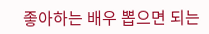좋아하는 배우 뽑으면 되는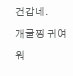건갑네.
개굴찡 귀여워